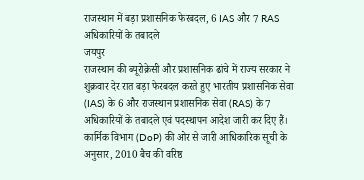राजस्थान में बड़ा प्रशासनिक फेरबदल, 6 IAS और 7 RAS अधिकारियों के तबादले
जयपुर
राजस्थान की ब्यूरोक्रेसी और प्रशासनिक ढांचे में राज्य सरकार ने शुक्रवार देर रात बड़ा फेरबदल करते हुए भारतीय प्रशासनिक सेवा (IAS) के 6 और राजस्थान प्रशासनिक सेवा (RAS) के 7 अधिकारियों के तबादले एवं पदस्थापन आदेश जारी कर दिए हैं। कार्मिक विभाग (DoP) की ओर से जारी आधिकारिक सूची के अनुसार, 2010 बैच की वरिष्ठ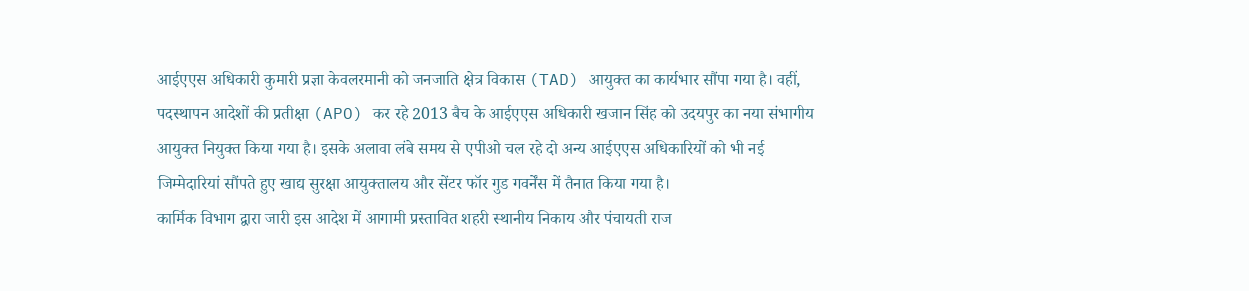आईएएस अधिकारी कुमारी प्रज्ञा केवलरमानी को जनजाति क्षेत्र विकास (TAD) आयुक्त का कार्यभार सौंपा गया है। वहीं, पदस्थापन आदेशों की प्रतीक्षा (APO) कर रहे 2013 बैच के आईएएस अधिकारी खजान सिंह को उदयपुर का नया संभागीय आयुक्त नियुक्त किया गया है। इसके अलावा लंबे समय से एपीओ चल रहे दो अन्य आईएएस अधिकारियों को भी नई जिम्मेदारियां सौंपते हुए खाद्य सुरक्षा आयुक्तालय और सेंटर फॉर गुड गवर्नेंस में तैनात किया गया है।
कार्मिक विभाग द्वारा जारी इस आदेश में आगामी प्रस्तावित शहरी स्थानीय निकाय और पंचायती राज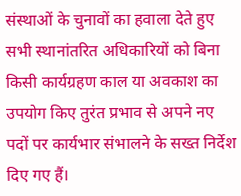संस्थाओं के चुनावों का हवाला देते हुए सभी स्थानांतरित अधिकारियों को बिना किसी कार्यग्रहण काल या अवकाश का उपयोग किए तुरंत प्रभाव से अपने नए पदों पर कार्यभार संभालने के सख्त निर्देश दिए गए हैं।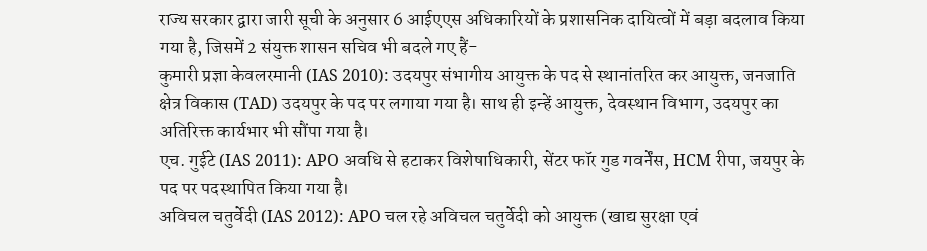राज्य सरकार द्वारा जारी सूची के अनुसार 6 आईएएस अधिकारियों के प्रशासनिक दायित्वों में बड़ा बदलाव किया गया है, जिसमें 2 संयुक्त शासन सचिव भी बदले गए हैं-
कुमारी प्रज्ञा केवलरमानी (IAS 2010): उदयपुर संभागीय आयुक्त के पद से स्थानांतरित कर आयुक्त, जनजाति क्षेत्र विकास (TAD) उदयपुर के पद पर लगाया गया है। साथ ही इन्हें आयुक्त, देवस्थान विभाग, उदयपुर का अतिरिक्त कार्यभार भी सौंपा गया है।
एच. गुईटे (IAS 2011): APO अवधि से हटाकर विशेषाधिकारी, सेंटर फॉर गुड गवर्नेंस, HCM रीपा, जयपुर के पद पर पदस्थापित किया गया है।
अविचल चतुर्वेदी (IAS 2012): APO चल रहे अविचल चतुर्वेदी को आयुक्त (खाद्य सुरक्षा एवं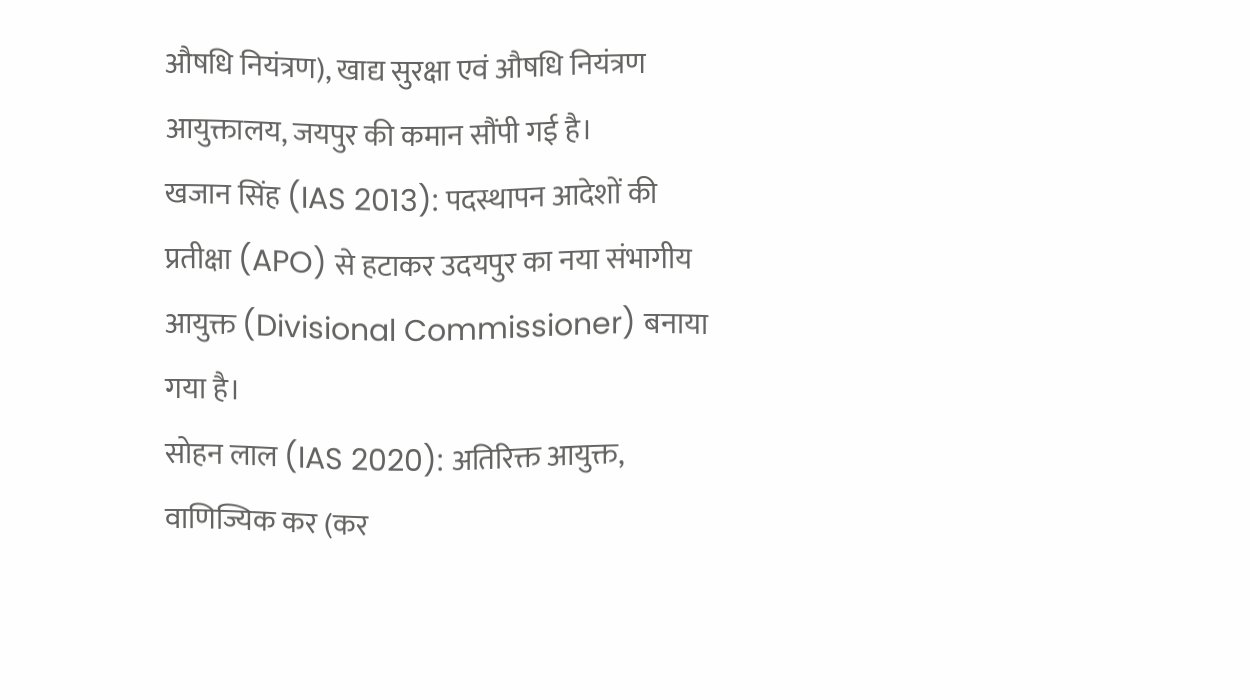औषधि नियंत्रण), खाद्य सुरक्षा एवं औषधि नियंत्रण आयुक्तालय, जयपुर की कमान सौंपी गई है।
खजान सिंह (IAS 2013): पदस्थापन आदेशों की प्रतीक्षा (APO) से हटाकर उदयपुर का नया संभागीय आयुक्त (Divisional Commissioner) बनाया गया है।
सोहन लाल (IAS 2020): अतिरिक्त आयुक्त, वाणिज्यिक कर (कर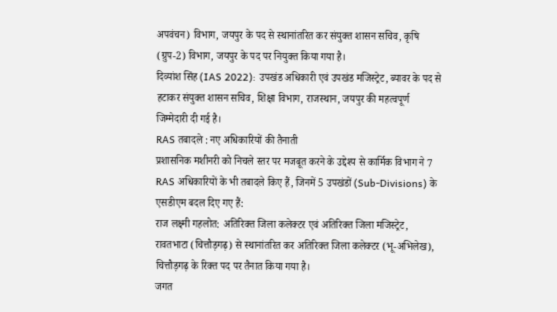अपवंचन) विभाग, जयपुर के पद से स्थानांतरित कर संयुक्त शासन सचिव, कृषि (ग्रुप-2) विभाग, जयपुर के पद पर नियुक्त किया गया है।
दिव्यांश सिंह (IAS 2022): उपखंड अधिकारी एवं उपखंड मजिस्ट्रेट, ब्यावर के पद से हटाकर संयुक्त शासन सचिव, शिक्षा विभाग, राजस्थान, जयपुर की महत्वपूर्ण जिम्मेदारी दी गई है।
RAS तबादले : नए अधिकारियों की तैनाती
प्रशासनिक मशीनरी को निचले स्तर पर मजबूत करने के उद्देश्य से कार्मिक विभाग ने 7 RAS अधिकारियों के भी तबादले किए हैं, जिनमें 5 उपखंडों (Sub-Divisions) के एसडीएम बदल दिए गए हैं:
राज लक्ष्मी गहलोत: अतिरिक्त जिला कलेक्टर एवं अतिरिक्त जिला मजिस्ट्रेट, रावतभाटा (चित्तौड़गढ़) से स्थानांतरित कर अतिरिक्त जिला कलेक्टर (भू-अभिलेख), चित्तौड़गढ़ के रिक्त पद पर तैनात किया गया है।
जगत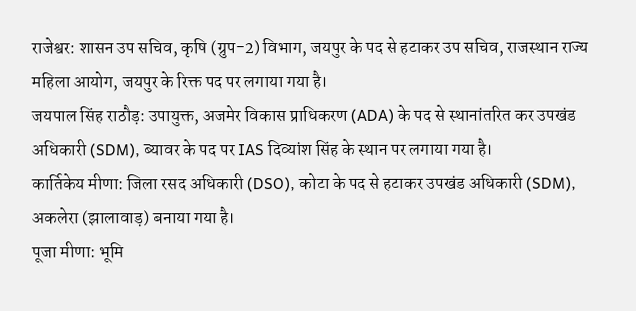राजेश्वर: शासन उप सचिव, कृषि (ग्रुप-2) विभाग, जयपुर के पद से हटाकर उप सचिव, राजस्थान राज्य महिला आयोग, जयपुर के रिक्त पद पर लगाया गया है।
जयपाल सिंह राठौड़: उपायुक्त, अजमेर विकास प्राधिकरण (ADA) के पद से स्थानांतरित कर उपखंड अधिकारी (SDM), ब्यावर के पद पर IAS दिव्यांश सिंह के स्थान पर लगाया गया है।
कार्तिकेय मीणा: जिला रसद अधिकारी (DSO), कोटा के पद से हटाकर उपखंड अधिकारी (SDM), अकलेरा (झालावाड़) बनाया गया है।
पूजा मीणा: भूमि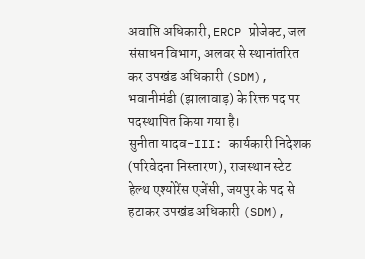अवाप्ति अधिकारी, ERCP प्रोजेक्ट, जल संसाधन विभाग, अलवर से स्थानांतरित कर उपखंड अधिकारी (SDM), भवानीमंडी (झालावाड़) के रिक्त पद पर पदस्थापित किया गया है।
सुनीता यादव-III: कार्यकारी निदेशक (परिवेदना निस्तारण), राजस्थान स्टेट हेल्थ एश्योरेंस एजेंसी, जयपुर के पद से हटाकर उपखंड अधिकारी (SDM),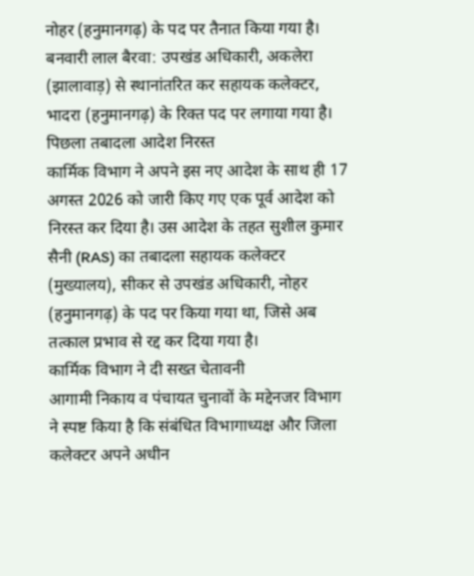नोहर (हनुमानगढ़) के पद पर तैनात किया गया है।
बनवारी लाल बैरवा: उपखंड अधिकारी, अकलेरा (झालावाड़) से स्थानांतरित कर सहायक कलेक्टर, भादरा (हनुमानगढ़) के रिक्त पद पर लगाया गया है।
पिछला तबादला आदेश निरस्त
कार्मिक विभाग ने अपने इस नए आदेश के साथ ही 17 अगस्त 2026 को जारी किए गए एक पूर्व आदेश को निरस्त कर दिया है। उस आदेश के तहत सुशील कुमार सैनी (RAS) का तबादला सहायक कलेक्टर (मुख्यालय), सीकर से उपखंड अधिकारी, नोहर (हनुमानगढ़) के पद पर किया गया था, जिसे अब तत्काल प्रभाव से रद्द कर दिया गया है।
कार्मिक विभाग ने दी सख्त चेतावनी
आगामी निकाय व पंचायत चुनावों के मद्देनजर विभाग ने स्पष्ट किया है कि संबंधित विभागाध्यक्ष और जिला कलेक्टर अपने अधीन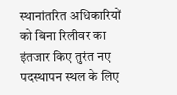स्थानांतरित अधिकारियों को बिना रिलीवर का इंतजार किए तुरंत नए पदस्थापन स्थल के लिए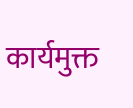कार्यमुक्त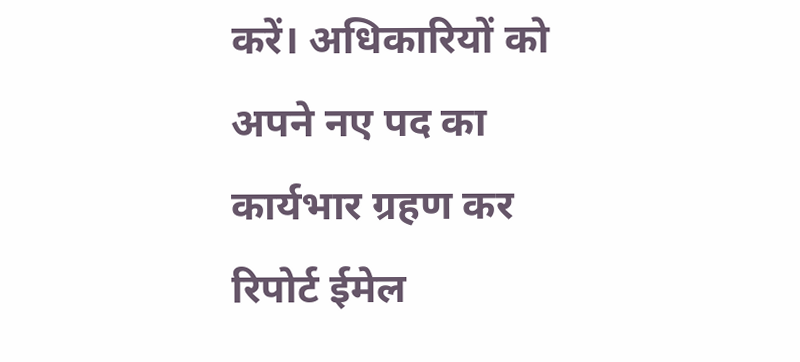करें। अधिकारियों को अपने नए पद का कार्यभार ग्रहण कर रिपोर्ट ईमेल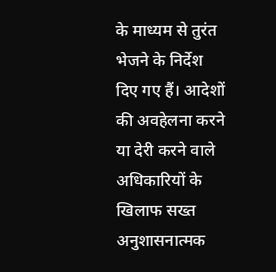के माध्यम से तुरंत भेजने के निर्देश दिए गए हैं। आदेशों की अवहेलना करने या देरी करने वाले अधिकारियों के खिलाफ सख्त अनुशासनात्मक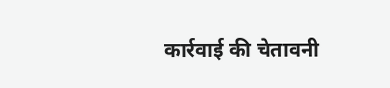कार्रवाई की चेतावनी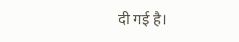दी गई है।